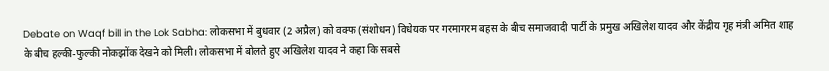Debate on Waqf bill in the Lok Sabha: लोकसभा में बुधवार (2 अप्रैल) को वक्फ (संशोधन) विधेयक पर गरमागरम बहस के बीच समाजवादी पार्टी के प्रमुख अखिलेश यादव और केंद्रीय गृह मंत्री अमित शाह के बीच हल्की-फुल्की नोकझोंक देखने को मिली। लोकसभा में बोलते हुए अखिलेश यादव ने कहा कि सबसे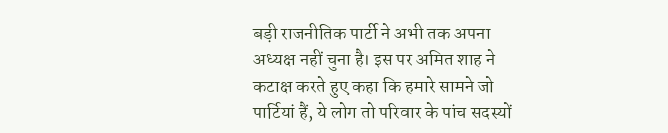बड़ी राजनीतिक पार्टी ने अभी तक अपना अध्यक्ष नहीं चुना है। इस पर अमित शाह ने कटाक्ष करते हुए कहा कि हमारे सामने जो पार्टियां हैं, ये लोग तो परिवार के पांच सदस्यों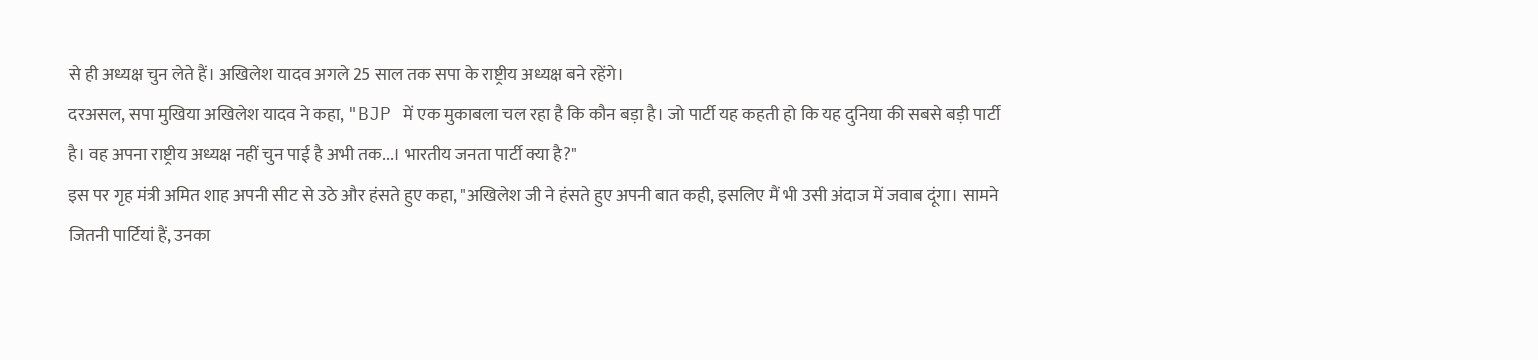से ही अध्यक्ष चुन लेते हैं। अखिलेश यादव अगले 25 साल तक सपा के राष्ट्रीय अध्यक्ष बने रहेंगे।
दरअसल, सपा मुखिया अखिलेश यादव ने कहा, "BJP में एक मुकाबला चल रहा है कि कौन बड़ा है। जो पार्टी यह कहती हो कि यह दुनिया की सबसे बड़ी पार्टी है। वह अपना राष्ट्रीय अध्यक्ष नहीं चुन पाई है अभी तक...। भारतीय जनता पार्टी क्या है?"
इस पर गृह मंत्री अमित शाह अपनी सीट से उठे और हंसते हुए कहा, "अखिलेश जी ने हंसते हुए अपनी बात कही, इसलिए मैं भी उसी अंदाज में जवाब दूंगा। सामने जितनी पार्टियां हैं, उनका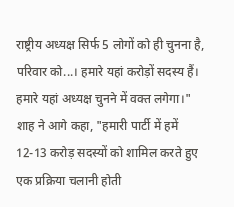राष्ट्रीय अध्यक्ष सिर्फ 5 लोगों को ही चुनना है, परिवार को...। हमारे यहां करोड़ों सदस्य हैं। हमारे यहां अध्यक्ष चुनने में वक्त लगेगा।"
शाह ने आगे कहा, "हमारी पार्टी में हमें 12-13 करोड़ सदस्यों को शामिल करते हुए एक प्रक्रिया चलानी होती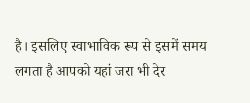है। इसलिए स्वाभाविक रूप से इसमें समय लगता है आपको यहां जरा भी देर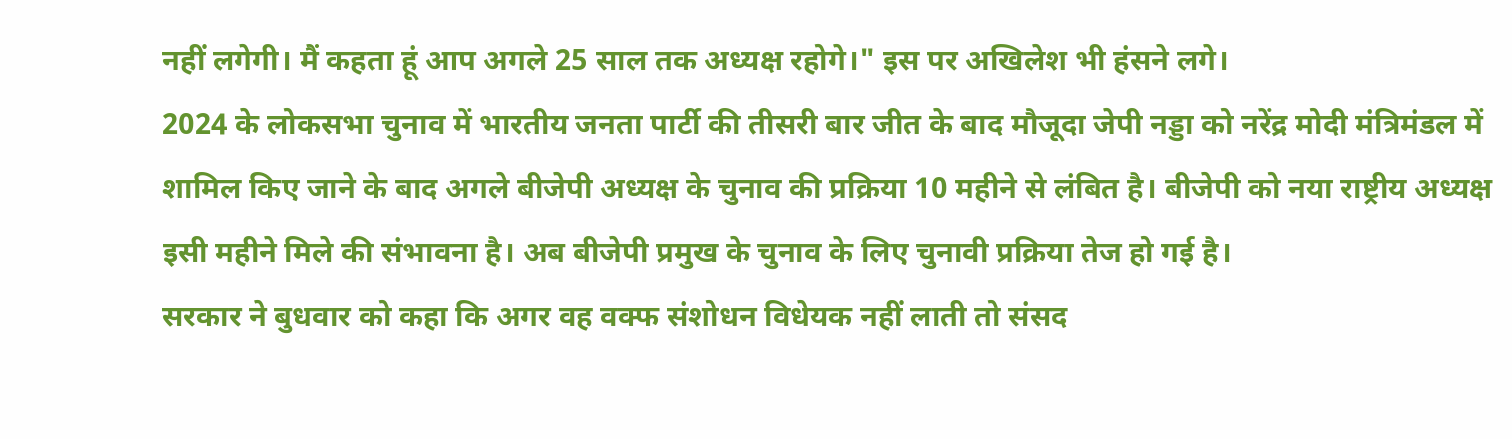नहीं लगेगी। मैं कहता हूं आप अगले 25 साल तक अध्यक्ष रहोगे।" इस पर अखिलेश भी हंसने लगे।
2024 के लोकसभा चुनाव में भारतीय जनता पार्टी की तीसरी बार जीत के बाद मौजूदा जेपी नड्डा को नरेंद्र मोदी मंत्रिमंडल में शामिल किए जाने के बाद अगले बीजेपी अध्यक्ष के चुनाव की प्रक्रिया 10 महीने से लंबित है। बीजेपी को नया राष्ट्रीय अध्यक्ष इसी महीने मिले की संभावना है। अब बीजेपी प्रमुख के चुनाव के लिए चुनावी प्रक्रिया तेज हो गई है।
सरकार ने बुधवार को कहा कि अगर वह वक्फ संशोधन विधेयक नहीं लाती तो संसद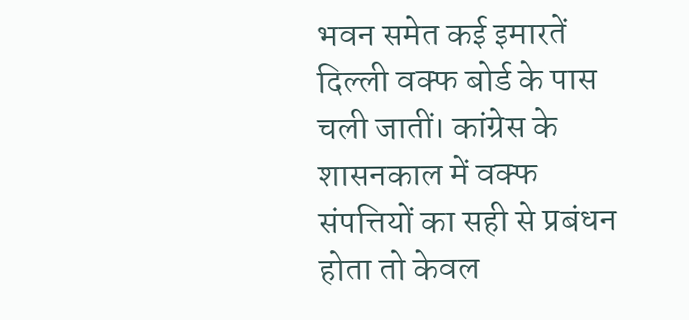भवन समेत कई इमारतें दिल्ली वक्फ बोर्ड के पास चली जातीं। कांग्रेस के शासनकाल में वक्फ संपत्तियों का सही से प्रबंधन होता तो केवल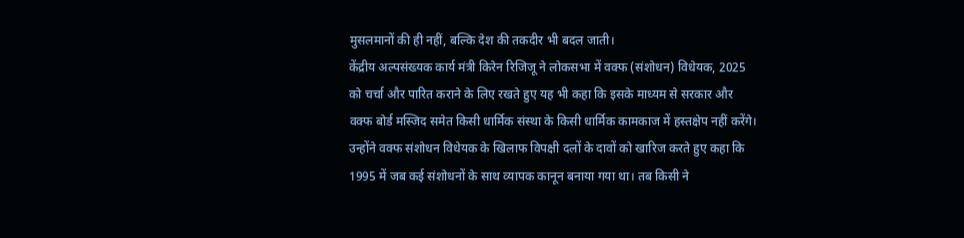मुसलमानों की ही नहीं, बल्कि देश की तकदीर भी बदल जाती।
केंद्रीय अल्पसंख्यक कार्य मंत्री किरेन रिजिजू ने लोकसभा में वक्फ (संशोधन) विधेयक, 2025 को चर्चा और पारित कराने के लिए रखते हुए यह भी कहा कि इसके माध्यम से सरकार और वक्फ बोर्ड मस्जिद समेत किसी धार्मिक संस्था के किसी धार्मिक कामकाज में हस्तक्षेप नहीं करेंगे।
उन्होंने वक्फ संशोधन विधेयक के खिलाफ विपक्षी दलों के दावों को खारिज करते हुए कहा कि 1995 में जब कई संशोधनों के साथ व्यापक कानून बनाया गया था। तब किसी ने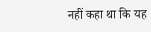नहीं कहा था कि यह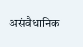असंवैधानिक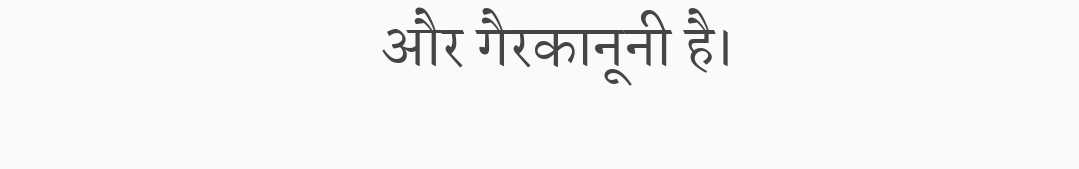और गैरकानूनी है।